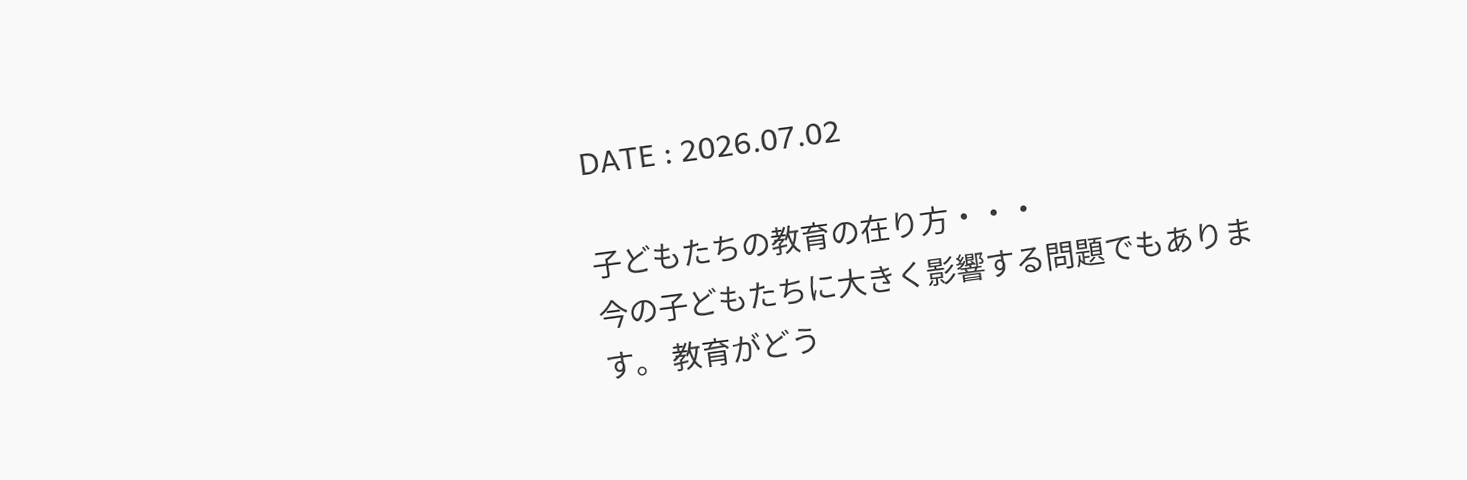DATE : 2026.07.02

子どもたちの教育の在り方・・・
今の子どもたちに大きく影響する問題でもあります。 教育がどう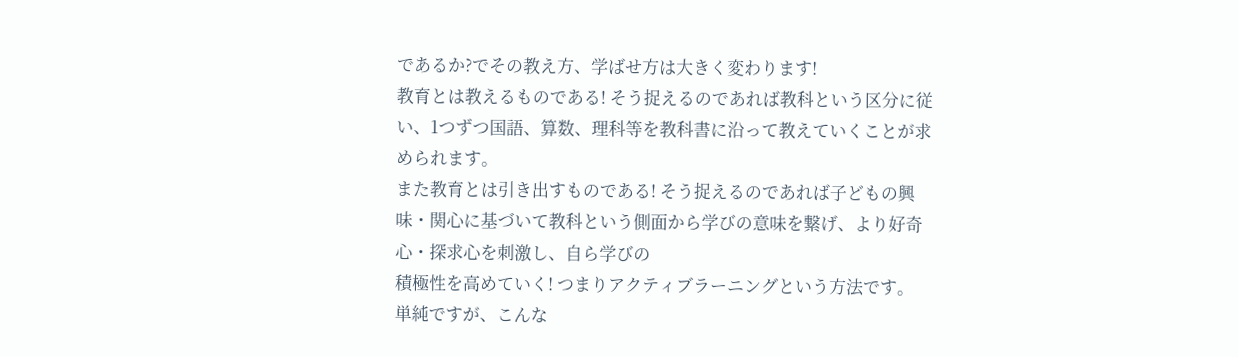であるか?でその教え方、学ばせ方は大きく変わります!
教育とは教えるものである! そう捉えるのであれば教科という区分に従い、1つずつ国語、算数、理科等を教科書に沿って教えていくことが求められます。
また教育とは引き出すものである! そう捉えるのであれば子どもの興味・関心に基づいて教科という側面から学びの意味を繋げ、より好奇心・探求心を刺激し、自ら学びの
積極性を高めていく! つまりアクティブラーニングという方法です。
単純ですが、こんな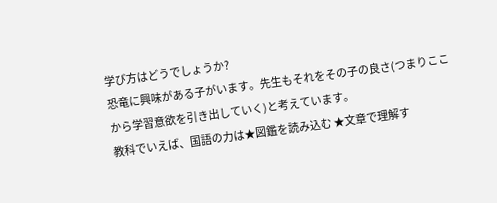学び方はどうでしょうか?
恐竜に興味がある子がいます。先生もそれをその子の良さ(つまりここから学習意欲を引き出していく)と考えています。
教科でいえば、国語の力は★図鑑を読み込む ★文章で理解す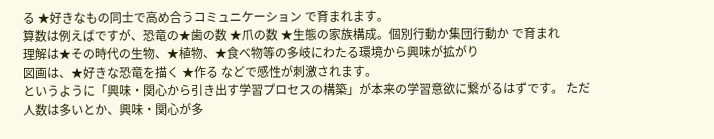る ★好きなもの同士で高め合うコミュニケーション で育まれます。
算数は例えばですが、恐竜の★歯の数 ★爪の数 ★生態の家族構成。個別行動か集団行動か で育まれ
理解は★その時代の生物、★植物、★食べ物等の多岐にわたる環境から興味が拡がり
図画は、★好きな恐竜を描く ★作る などで感性が刺激されます。
というように「興味・関心から引き出す学習プロセスの構築」が本来の学習意欲に繋がるはずです。 ただ人数は多いとか、興味・関心が多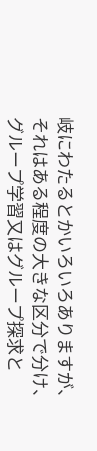岐にわたるとかいろいろありますが、
それはある程度の大きな区分で分け、グループ学習又はグループ探求と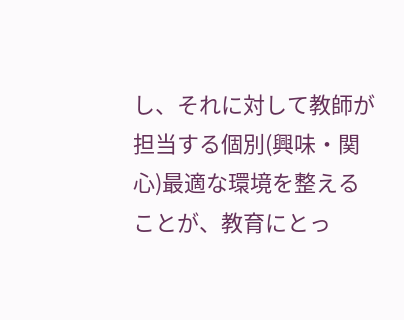し、それに対して教師が担当する個別(興味・関心)最適な環境を整えることが、教育にとっ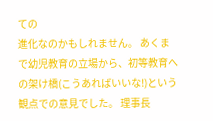ての
進化なのかもしれません。 あくまで幼児教育の立場から、初等教育への架け橋(こうあればいいな!)という観点での意見でした。 理事長